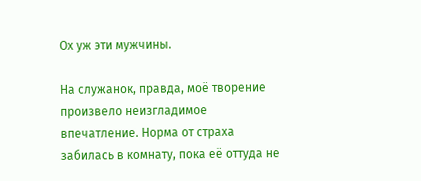Ох уж эти мужчины.

На служанок, правда, моё творение произвело неизгладимое впечатление. Норма от страха забилась в комнату, пока её оттуда не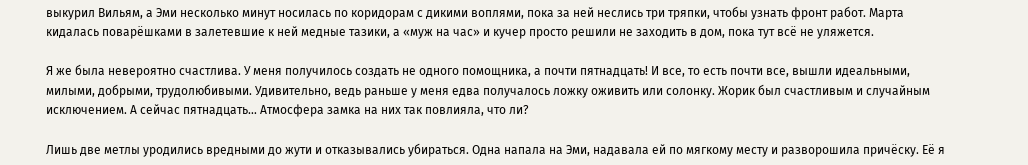выкурил Вильям, а Эми несколько минут носилась по коридорам с дикими воплями, пока за ней неслись три тряпки, чтобы узнать фронт работ. Марта кидалась поварёшками в залетевшие к ней медные тазики, а «муж на час» и кучер просто решили не заходить в дом, пока тут всё не уляжется.

Я же была невероятно счастлива. У меня получилось создать не одного помощника, а почти пятнадцать! И все, то есть почти все, вышли идеальными, милыми, добрыми, трудолюбивыми. Удивительно, ведь раньше у меня едва получалось ложку оживить или солонку. Жорик был счастливым и случайным исключением. А сейчас пятнадцать… Атмосфера замка на них так повлияла, что ли?

Лишь две метлы уродились вредными до жути и отказывались убираться. Одна напала на Эми, надавала ей по мягкому месту и разворошила причёску. Её я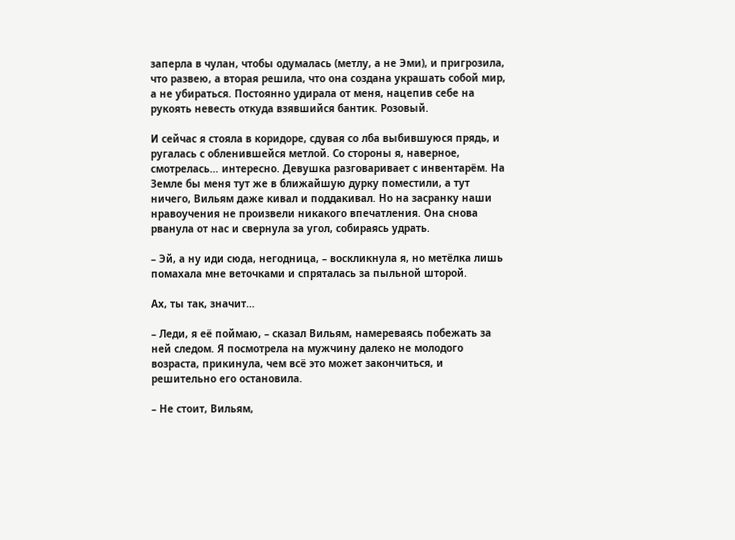заперла в чулан, чтобы одумалась (метлу, а не Эми), и пригрозила, что развею, а вторая решила, что она создана украшать собой мир, а не убираться. Постоянно удирала от меня, нацепив себе на рукоять невесть откуда взявшийся бантик. Розовый.

И сейчас я стояла в коридоре, сдувая со лба выбившуюся прядь, и ругалась с обленившейся метлой. Со стороны я, наверное, смотрелась… интересно. Девушка разговаривает с инвентарём. На Земле бы меня тут же в ближайшую дурку поместили, а тут ничего, Вильям даже кивал и поддакивал. Но на засранку наши нравоучения не произвели никакого впечатления. Она снова рванула от нас и свернула за угол, собираясь удрать.

– Эй, а ну иди сюда, негодница, – воскликнула я, но метёлка лишь помахала мне веточками и спряталась за пыльной шторой.

Ах, ты так, значит…

– Леди, я её поймаю, – сказал Вильям, намереваясь побежать за ней следом. Я посмотрела на мужчину далеко не молодого возраста, прикинула, чем всё это может закончиться, и решительно его остановила.

– Не стоит, Вильям,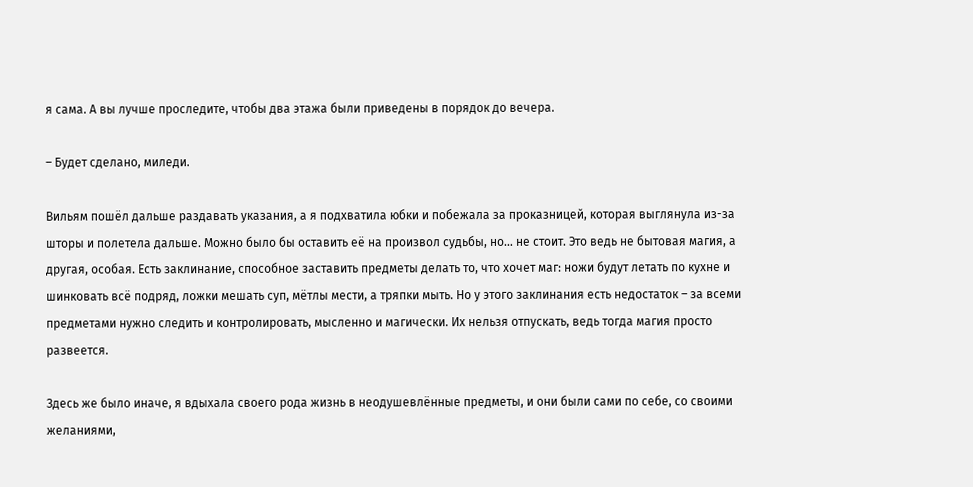я сама. А вы лучше проследите, чтобы два этажа были приведены в порядок до вечера.

– Будет сделано, миледи.

Вильям пошёл дальше раздавать указания, а я подхватила юбки и побежала за проказницей, которая выглянула из-за шторы и полетела дальше. Можно было бы оставить её на произвол судьбы, но… не стоит. Это ведь не бытовая магия, а другая, особая. Есть заклинание, способное заставить предметы делать то, что хочет маг: ножи будут летать по кухне и шинковать всё подряд, ложки мешать суп, мётлы мести, а тряпки мыть. Но у этого заклинания есть недостаток – за всеми предметами нужно следить и контролировать, мысленно и магически. Их нельзя отпускать, ведь тогда магия просто развеется.

Здесь же было иначе, я вдыхала своего рода жизнь в неодушевлённые предметы, и они были сами по себе, со своими желаниями,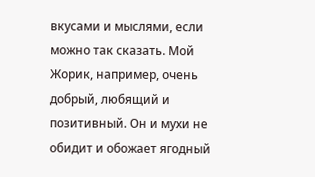вкусами и мыслями, если можно так сказать. Мой Жорик, например, очень добрый, любящий и позитивный. Он и мухи не обидит и обожает ягодный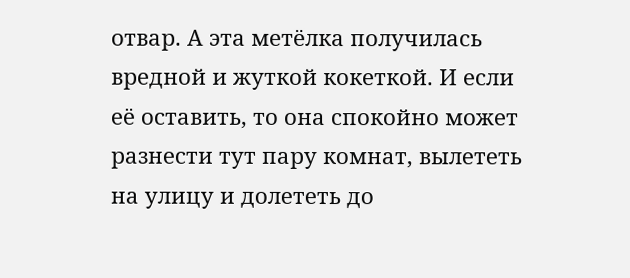отвар. А эта метёлка получилась вредной и жуткой кокеткой. И если её оставить, то она спокойно может разнести тут пару комнат, вылететь на улицу и долететь до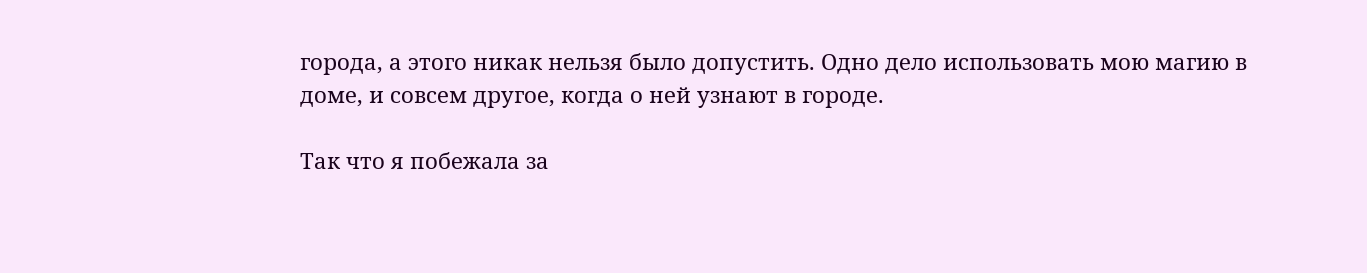города, а этого никак нельзя было допустить. Одно дело использовать мою магию в доме, и совсем другое, когда о ней узнают в городе.

Так что я побежала за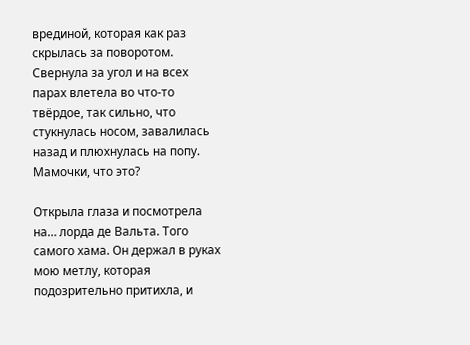врединой, которая как раз скрылась за поворотом. Свернула за угол и на всех парах влетела во что-то твёрдое, так сильно, что стукнулась носом, завалилась назад и плюхнулась на попу. Мамочки, что это?

Открыла глаза и посмотрела на… лорда де Вальта. Того самого хама. Он держал в руках мою метлу, которая подозрительно притихла, и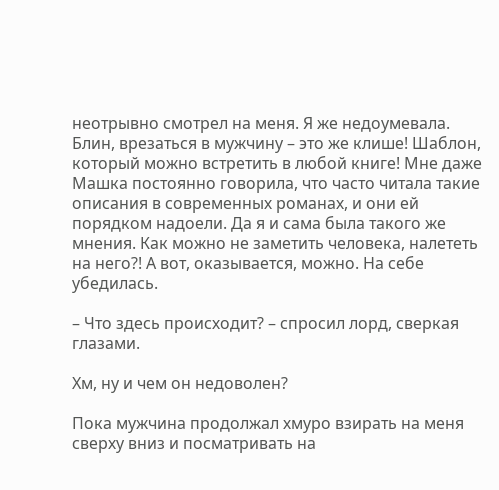неотрывно смотрел на меня. Я же недоумевала. Блин, врезаться в мужчину – это же клише! Шаблон, который можно встретить в любой книге! Мне даже Машка постоянно говорила, что часто читала такие описания в современных романах, и они ей порядком надоели. Да я и сама была такого же мнения. Как можно не заметить человека, налететь на него?! А вот, оказывается, можно. На себе убедилась.

– Что здесь происходит? – спросил лорд, сверкая глазами.

Хм, ну и чем он недоволен?

Пока мужчина продолжал хмуро взирать на меня сверху вниз и посматривать на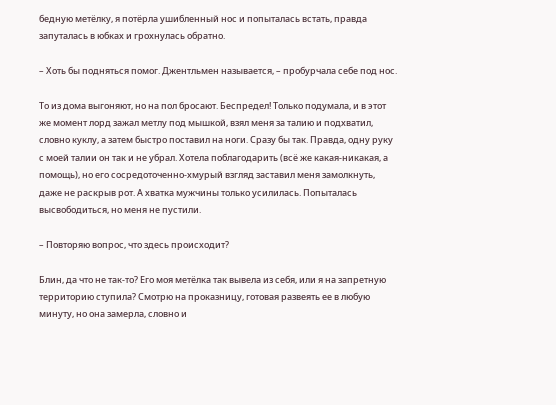бедную метёлку, я потёрла ушибленный нос и попыталась встать, правда запуталась в юбках и грохнулась обратно.

– Хоть бы подняться помог. Джентльмен называется, – пробурчала себе под нос.

То из дома выгоняют, но на пол бросают. Беспредел! Только подумала, и в этот же момент лорд зажал метлу под мышкой, взял меня за талию и подхватил, словно куклу, а затем быстро поставил на ноги. Сразу бы так. Правда, одну руку с моей талии он так и не убрал. Хотела поблагодарить (всё же какая-никакая, а помощь), но его сосредоточенно-хмурый взгляд заставил меня замолкнуть, даже не раскрыв рот. А хватка мужчины только усилилась. Попыталась высвободиться, но меня не пустили.

– Повторяю вопрос, что здесь происходит?

Блин, да что не так-то? Его моя метёлка так вывела из себя, или я на запретную территорию ступила? Смотрю на проказницу, готовая развеять ее в любую минуту, но она замерла, словно и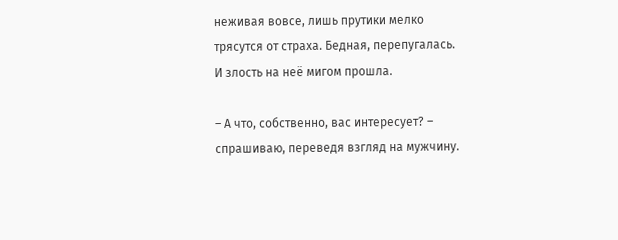неживая вовсе, лишь прутики мелко трясутся от страха. Бедная, перепугалась. И злость на неё мигом прошла.

– А что, собственно, вас интересует? – спрашиваю, переведя взгляд на мужчину.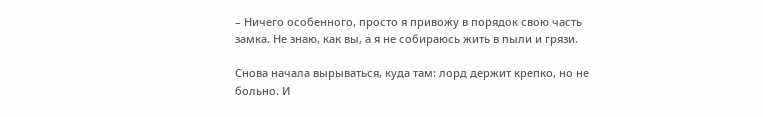– Ничего особенного, просто я привожу в порядок свою часть замка. Не знаю, как вы, а я не собираюсь жить в пыли и грязи.

Снова начала вырываться, куда там: лорд держит крепко, но не больно. И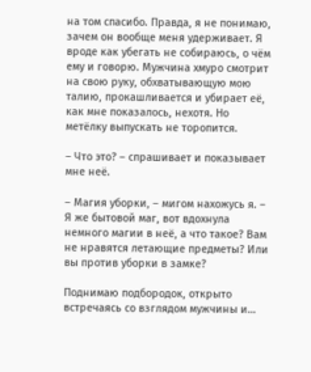на том спасибо. Правда, я не понимаю, зачем он вообще меня удерживает. Я вроде как убегать не собираюсь, о чём ему и говорю. Мужчина хмуро смотрит на свою руку, обхватывающую мою талию, прокашливается и убирает её, как мне показалось, нехотя. Но метёлку выпускать не торопится.

– Что это? – спрашивает и показывает мне неё.

– Магия уборки, – мигом нахожусь я. – Я же бытовой маг, вот вдохнула немного магии в неё, а что такое? Вам не нравятся летающие предметы? Или вы против уборки в замке?

Поднимаю подбородок, открыто встречаясь со взглядом мужчины и…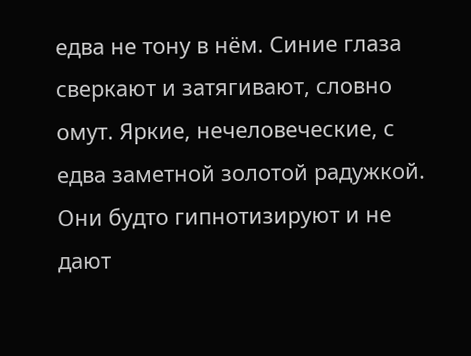едва не тону в нём. Синие глаза сверкают и затягивают, словно омут. Яркие, нечеловеческие, с едва заметной золотой радужкой. Они будто гипнотизируют и не дают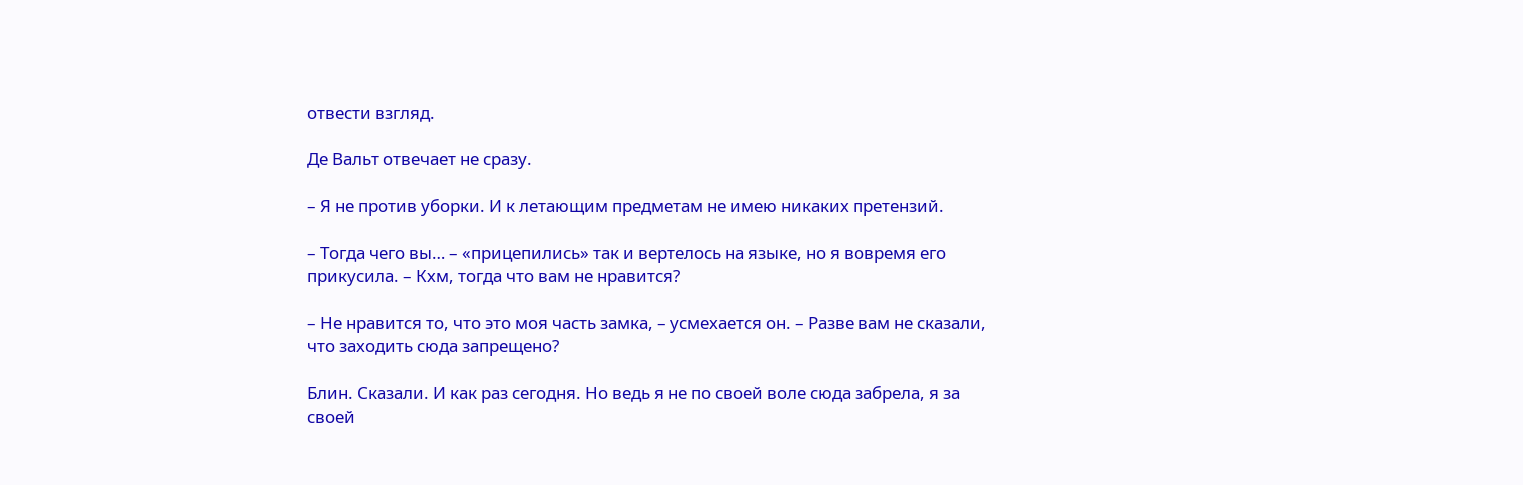отвести взгляд.

Де Вальт отвечает не сразу.

– Я не против уборки. И к летающим предметам не имею никаких претензий.

– Тогда чего вы… – «прицепились» так и вертелось на языке, но я вовремя его прикусила. – Кхм, тогда что вам не нравится?

– Не нравится то, что это моя часть замка, – усмехается он. – Разве вам не сказали, что заходить сюда запрещено?

Блин. Сказали. И как раз сегодня. Но ведь я не по своей воле сюда забрела, я за своей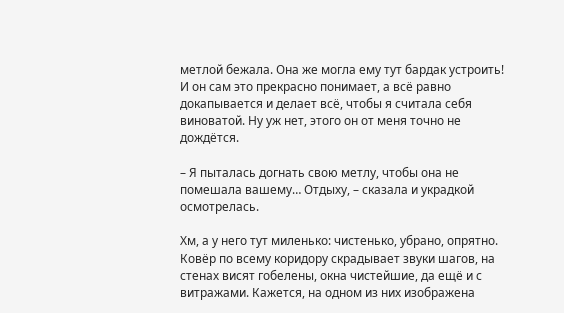метлой бежала. Она же могла ему тут бардак устроить! И он сам это прекрасно понимает, а всё равно докапывается и делает всё, чтобы я считала себя виноватой. Ну уж нет, этого он от меня точно не дождётся.

– Я пыталась догнать свою метлу, чтобы она не помешала вашему… Отдыху, – сказала и украдкой осмотрелась.

Хм, а у него тут миленько: чистенько, убрано, опрятно. Ковёр по всему коридору скрадывает звуки шагов, на стенах висят гобелены, окна чистейшие, да ещё и с витражами. Кажется, на одном из них изображена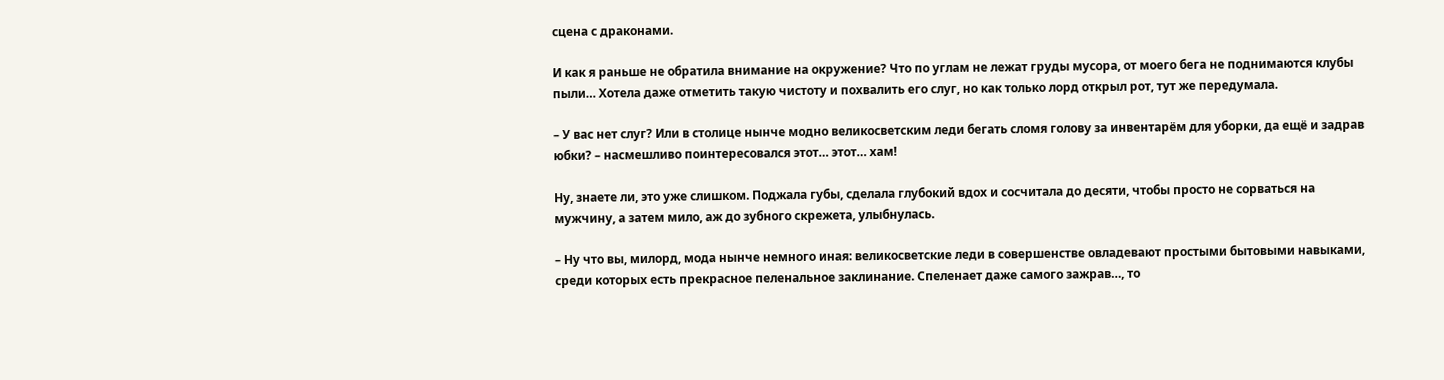сцена с драконами.

И как я раньше не обратила внимание на окружение? Что по углам не лежат груды мусора, от моего бега не поднимаются клубы пыли… Хотела даже отметить такую чистоту и похвалить его слуг, но как только лорд открыл рот, тут же передумала.

– У вас нет слуг? Или в столице нынче модно великосветским леди бегать сломя голову за инвентарём для уборки, да ещё и задрав юбки? – насмешливо поинтересовался этот… этот… хам!

Ну, знаете ли, это уже слишком. Поджала губы, сделала глубокий вдох и сосчитала до десяти, чтобы просто не сорваться на мужчину, а затем мило, аж до зубного скрежета, улыбнулась.

– Ну что вы, милорд, мода нынче немного иная: великосветские леди в совершенстве овладевают простыми бытовыми навыками, среди которых есть прекрасное пеленальное заклинание. Спеленает даже самого зажрав…, то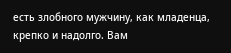есть злобного мужчину, как младенца, крепко и надолго. Вам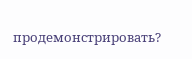продемонстрировать?